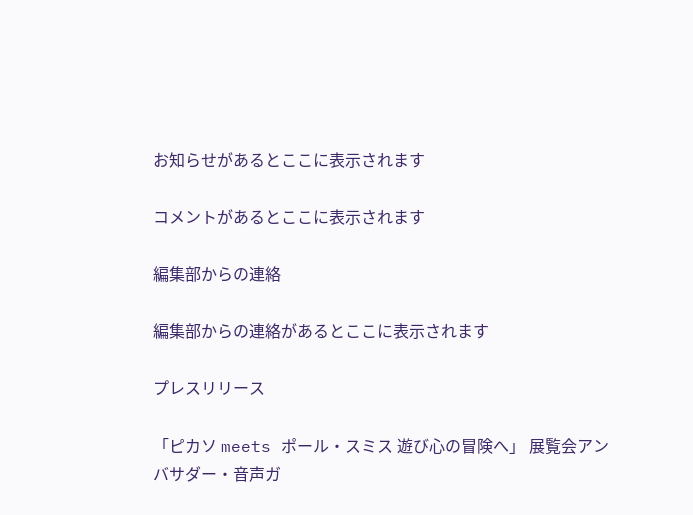お知らせがあるとここに表示されます

コメントがあるとここに表示されます

編集部からの連絡

編集部からの連絡があるとここに表示されます

プレスリリース

「ピカソ meets ポール・スミス 遊び心の冒険へ」 展覧会アンバサダー・音声ガ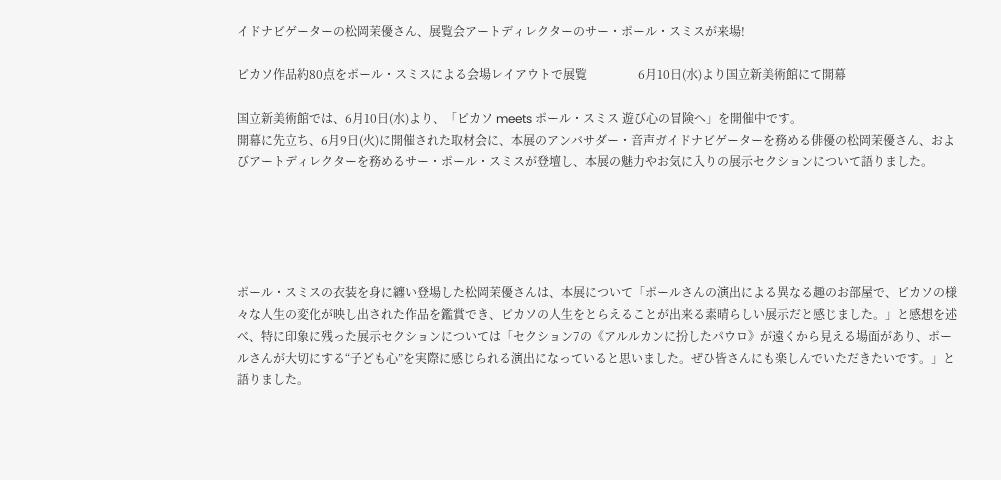イドナビゲーターの松岡茉優さん、展覧会アートディレクターのサー・ポール・スミスが来場!

ピカソ作品約80点をポール・スミスによる会場レイアウトで展覧                 6月10日(水)より国立新美術館にて開幕

国立新美術館では、6月10日(水)より、「ピカソ meets ポール・スミス 遊び心の冒険へ」を開催中です。
開幕に先立ち、6月9日(火)に開催された取材会に、本展のアンバサダー・音声ガイドナビゲーターを務める俳優の松岡茉優さん、およびアートディレクターを務めるサー・ポール・スミスが登壇し、本展の魅力やお気に入りの展示セクションについて語りました。





ポール・スミスの衣装を身に纏い登場した松岡茉優さんは、本展について「ポールさんの演出による異なる趣のお部屋で、ピカソの様々な人生の変化が映し出された作品を鑑賞でき、ピカソの人生をとらえることが出来る素晴らしい展示だと感じました。」と感想を述べ、特に印象に残った展示セクションについては「セクション7の《アルルカンに扮したパウロ》が遠くから見える場面があり、ポールさんが大切にする“子ども心”を実際に感じられる演出になっていると思いました。ぜひ皆さんにも楽しんでいただきたいです。」と語りました。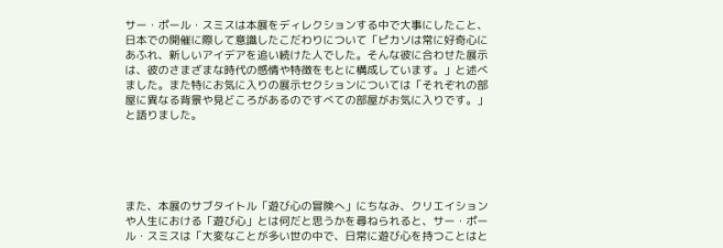サー・ポール・スミスは本展をディレクションする中で大事にしたこと、日本での開催に際して意識したこだわりについて「ピカソは常に好奇心にあふれ、新しいアイデアを追い続けた人でした。そんな彼に合わせた展示は、彼のさまざまな時代の感情や特徴をもとに構成しています。」と述べました。また特にお気に入りの展示セクションについては「それぞれの部屋に異なる背景や見どころがあるのですべての部屋がお気に入りです。」と語りました。





また、本展のサブタイトル「遊び心の冒険へ」にちなみ、クリエイションや人生における「遊び心」とは何だと思うかを尋ねられると、サー・ポール・スミスは「大変なことが多い世の中で、日常に遊び心を持つことはと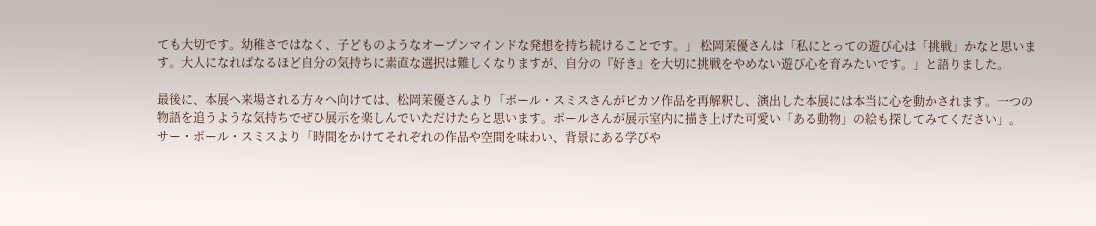ても大切です。幼稚さではなく、子どものようなオープンマインドな発想を持ち続けることです。」 松岡茉優さんは「私にとっての遊び心は「挑戦」かなと思います。大人になればなるほど自分の気持ちに素直な選択は難しくなりますが、自分の『好き』を大切に挑戦をやめない遊び心を育みたいです。」と語りました。

最後に、本展へ来場される方々へ向けては、松岡茉優さんより「ポール・スミスさんがピカソ作品を再解釈し、演出した本展には本当に心を動かされます。一つの物語を追うような気持ちでぜひ展示を楽しんでいただけたらと思います。ポールさんが展示室内に描き上げた可愛い「ある動物」の絵も探してみてください」。
サー・ポール・スミスより「時間をかけてそれぞれの作品や空間を味わい、背景にある学びや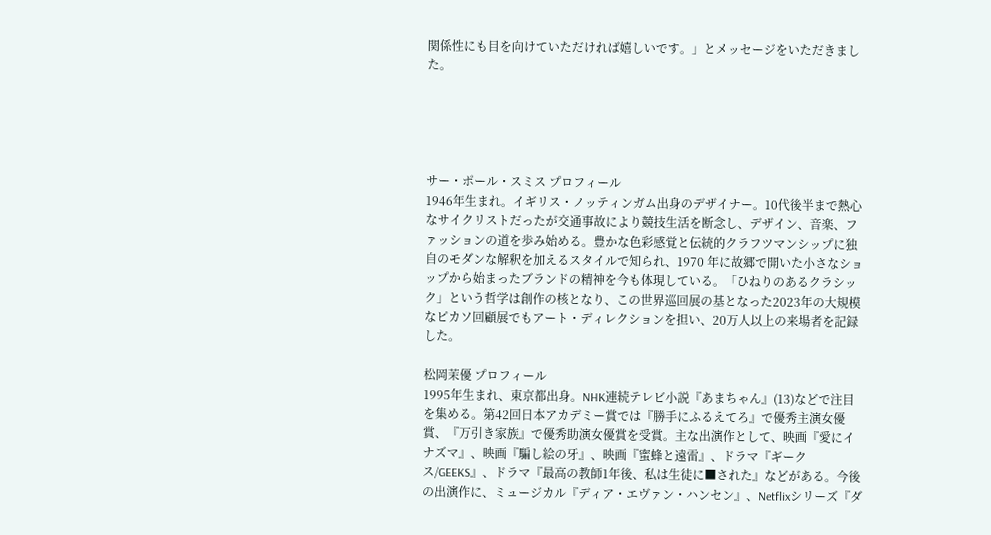関係性にも目を向けていただければ嬉しいです。」とメッセージをいただきました。





サー・ポール・スミス プロフィール
1946年生まれ。イギリス・ノッティンガム出身のデザイナー。10代後半まで熱心なサイクリストだったが交通事故により競技生活を断念し、デザイン、音楽、ファッションの道を歩み始める。豊かな色彩感覚と伝統的クラフツマンシップに独自のモダンな解釈を加えるスタイルで知られ、1970 年に故郷で開いた小さなショップから始まったブランドの精神を今も体現している。「ひねりのあるクラシック」という哲学は創作の核となり、この世界巡回展の基となった2023年の大規模なピカソ回顧展でもアート・ディレクションを担い、20万人以上の来場者を記録した。

松岡茉優 プロフィール
1995年生まれ、東京都出身。NHK連続テレビ小説『あまちゃん』(13)などで注目を集める。第42回日本アカデミー賞では『勝手にふるえてろ』で優秀主演女優賞、『万引き家族』で優秀助演女優賞を受賞。主な出演作として、映画『愛にイナズマ』、映画『騙し絵の牙』、映画『蜜蜂と遠雷』、ドラマ『ギークス/GEEKS』、ドラマ『最高の教師1年後、私は生徒に■された』などがある。今後の出演作に、ミュージカル『ディア・エヴァン・ハンセン』、Netflixシリーズ『ダ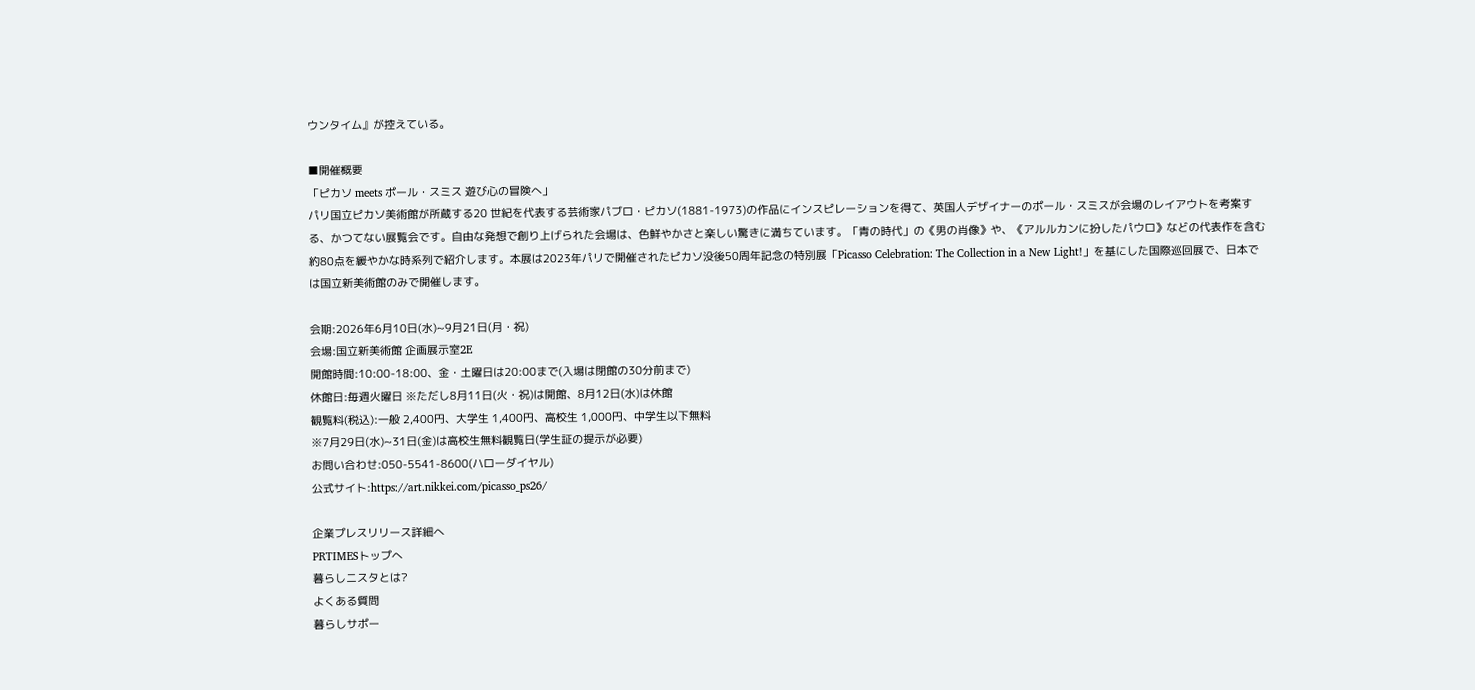ウンタイム』が控えている。

■開催概要
「ピカソ meets ポール・スミス 遊び心の冒険へ」
パリ国立ピカソ美術館が所蔵する20 世紀を代表する芸術家パブロ・ピカソ(1881-1973)の作品にインスピレーションを得て、英国人デザイナーのポール・スミスが会場のレイアウトを考案する、かつてない展覧会です。自由な発想で創り上げられた会場は、色鮮やかさと楽しい驚きに満ちています。「青の時代」の《男の肖像》や、《アルルカンに扮したパウロ》などの代表作を含む約80点を緩やかな時系列で紹介します。本展は2023年パリで開催されたピカソ没後50周年記念の特別展「Picasso Celebration: The Collection in a New Light!」を基にした国際巡回展で、日本では国立新美術館のみで開催します。

会期:2026年6月10日(水)~9月21日(月・祝)
会場:国立新美術館 企画展示室2E
開館時間:10:00-18:00、金・土曜日は20:00まで(入場は閉館の30分前まで)
休館日:毎週火曜日 ※ただし8月11日(火・祝)は開館、8月12日(水)は休館
観覧料(税込):一般 2,400円、大学生 1,400円、高校生 1,000円、中学生以下無料
※7月29日(水)~31日(金)は高校生無料観覧日(学生証の提示が必要)
お問い合わせ:050-5541-8600(ハローダイヤル)
公式サイト:https://art.nikkei.com/picasso_ps26/

企業プレスリリース詳細へ
PRTIMESトップへ
暮らしニスタとは?
よくある質問
暮らしサポー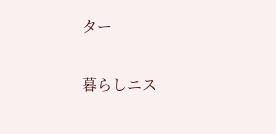ター

暮らしニス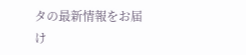タの最新情報をお届け